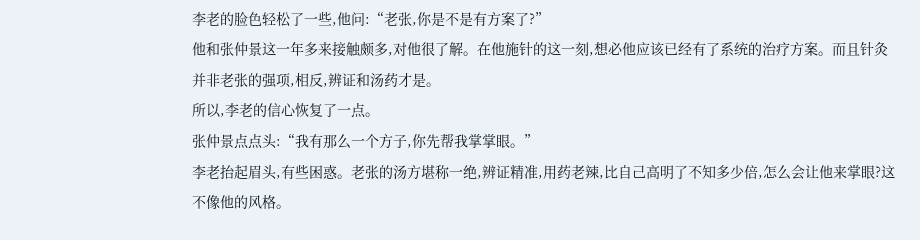李老的脸色轻松了一些,他问:“老张,你是不是有方案了?”
他和张仲景这一年多来接触颇多,对他很了解。在他施针的这一刻,想必他应该已经有了系统的治疗方案。而且针灸并非老张的强项,相反,辨证和汤药才是。
所以,李老的信心恢复了一点。
张仲景点点头:“我有那么一个方子,你先帮我掌掌眼。”
李老抬起眉头,有些困惑。老张的汤方堪称一绝,辨证精准,用药老辣,比自己高明了不知多少倍,怎么会让他来掌眼?这不像他的风格。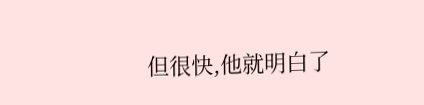但很快,他就明白了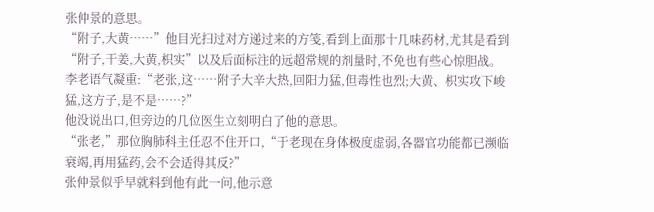张仲景的意思。
“附子,大黄……”他目光扫过对方递过来的方笺,看到上面那十几味药材,尤其是看到“附子,干姜,大黄,枳实”以及后面标注的远超常规的剂量时,不免也有些心惊胆战。
李老语气凝重:“老张,这……附子大辛大热,回阳力猛,但毒性也烈;大黄、枳实攻下峻猛,这方子,是不是……?”
他没说出口,但旁边的几位医生立刻明白了他的意思。
“张老,”那位胸肺科主任忍不住开口,“于老现在身体极度虚弱,各器官功能都已濒临衰竭,再用猛药,会不会适得其反?”
张仲景似乎早就料到他有此一问,他示意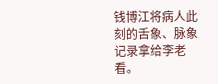钱博江将病人此刻的舌象、脉象记录拿给李老看。